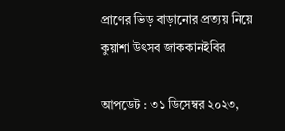প্রাণের ভিড় বাড়ানোর প্রত্যয় নিয়ে কুয়াশা উৎসব জাককানইবির

আপডেট : ৩১ ডিসেম্বর ২০২৩,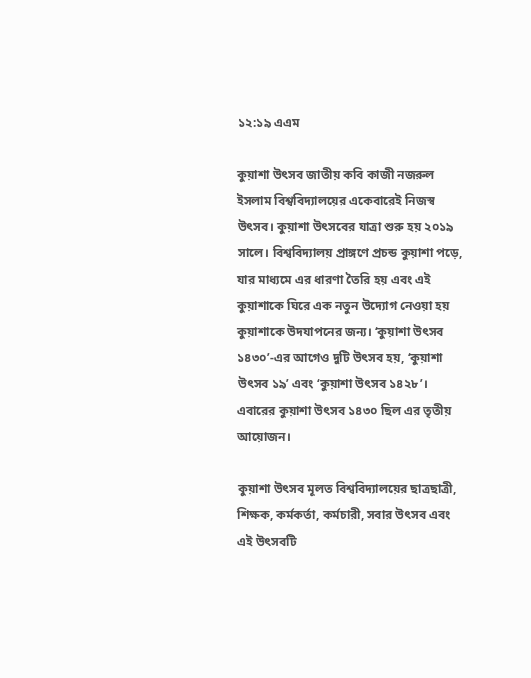১২:১৯ এএম

কুয়াশা উৎসব জাতীয় কবি কাজী নজরুল ইসলাম বিশ্ববিদ্যালয়ের একেবারেই নিজস্ব উৎসব। কুয়াশা উৎসবের যাত্রা শুরু হয় ২০১৯ সালে। বিশ্ববিদ্যালয় প্রাঙ্গণে প্রচন্ড কুয়াশা পড়ে, যার মাধ্যমে এর ধারণা তৈরি হয় এবং এই কুয়াশাকে ঘিরে এক নতুন উদ্যোগ নেওয়া হয় কুয়াশাকে উদযাপনের জন্য। ‘কুয়াশা উৎসব ১৪৩০’-এর আগেও দুটি উৎসব হয়, ‘কুয়াশা উৎসব ১৯’ এবং ‘কুয়াশা উৎসব ১৪২৮’। এবারের কুয়াশা উৎসব ১৪৩০ ছিল এর তৃতীয় আয়োজন।

কুয়াশা উৎসব মূলত বিশ্ববিদ্যালয়ের ছাত্রছাত্রী, শিক্ষক, কর্মকর্তা, কর্মচারী, সবার উৎসব এবং এই উৎসবটি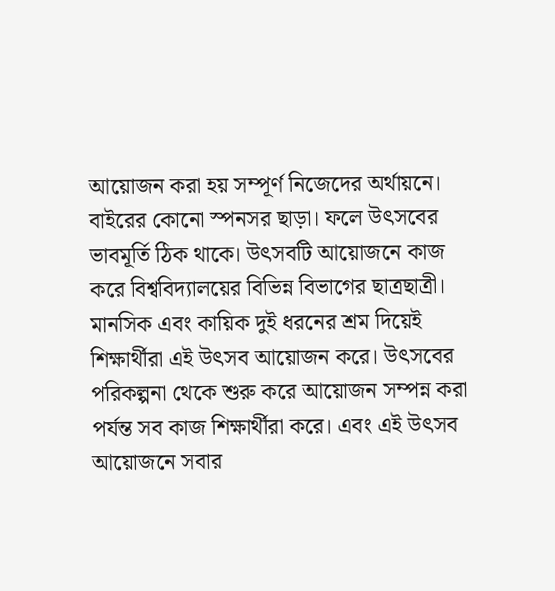আয়োজন করা হয় সম্পূর্ণ নিজেদের অর্থায়নে। বাইরের কোনো স্পনসর ছাড়া। ফলে উৎসবের ভাবমূর্তি ঠিক থাকে। উৎসবটি আয়োজনে কাজ করে বিশ্ববিদ্যালয়ের বিভিন্ন বিভাগের ছাত্রছাত্রী। মানসিক এবং কায়িক দুই ধরনের শ্রম দিয়েই শিক্ষার্থীরা এই উৎসব আয়োজন করে। উৎসবের পরিকল্পনা থেকে শুরু করে আয়োজন সম্পন্ন করা পর্যন্ত সব কাজ শিক্ষার্থীরা করে। এবং এই উৎসব আয়োজনে সবার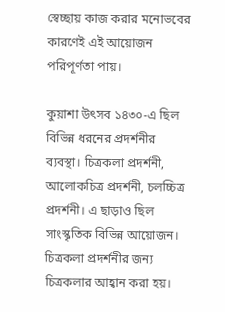স্বেচ্ছায় কাজ করার মনোভবের কারণেই এই আয়োজন পরিপূর্ণতা পায়।

কুয়াশা উৎসব ১৪৩০-এ ছিল বিভিন্ন ধরনের প্রদর্শনীর ব্যবস্থা। চিত্রকলা প্রদর্শনী, আলোকচিত্র প্রদর্শনী, চলচ্চিত্র প্রদর্শনী। এ ছাড়াও ছিল সাংস্কৃতিক বিভিন্ন আয়োজন। চিত্রকলা প্রদর্শনীর জন্য চিত্রকলার আহ্বান করা হয়।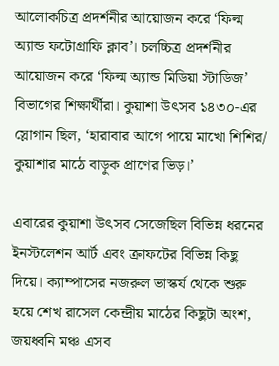আলোকচিত্র প্রদর্শনীর আয়োজন করে ‘ফিল্ম অ্যান্ড ফটোগ্রাফি ক্লাব’। চলচ্চিত্র প্রদর্শনীর আয়োজন করে ‘ফিল্ম অ্যান্ড মিডিয়া স্টাডিজ’ বিভাগের শিক্ষার্থীরা। কুয়াশা উৎসব ১৪৩০-এর স্লোগান ছিল, ‘হারাবার আগে পায়ে মাখো শিশির/ কুয়াশার মাঠে বাড়ুক প্রাণের ভিড়।’

এবারের কুয়াশা উৎসব সেজেছিল বিভিন্ন ধরনের ইনস্টলেশন আর্ট এবং ক্রাফটের বিভিন্ন কিছু দিয়ে। ক্যাম্পাসের নজরুল ভাস্কর্য থেকে শুরু হয়ে শেখ রাসেল কেন্দ্রীয় মাঠের কিছুটা অংশ, জয়ধ্বনি মঞ্চ এসব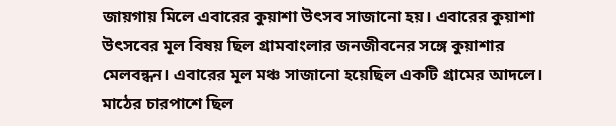জায়গায় মিলে এবারের কুয়াশা উৎসব সাজানো হয়। এবারের কুয়াশা উৎসবের মূল বিষয় ছিল গ্রামবাংলার জনজীবনের সঙ্গে কুয়াশার মেলবন্ধন। এবারের মূল মঞ্চ সাজানো হয়েছিল একটি গ্রামের আদলে। মাঠের চারপাশে ছিল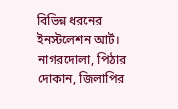বিভিন্ন ধরনের ইনস্টলেশন আর্ট। নাগরদোলা, পিঠার দোকান, জিলাপির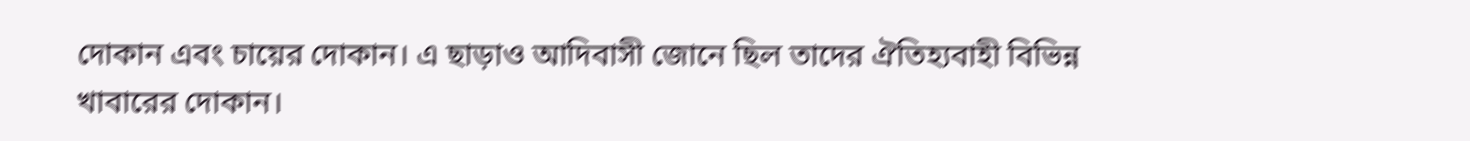দোকান এবং চায়ের দোকান। এ ছাড়াও আদিবাসী জোনে ছিল তাদের ঐতিহ্যবাহী বিভিন্ন খাবারের দোকান।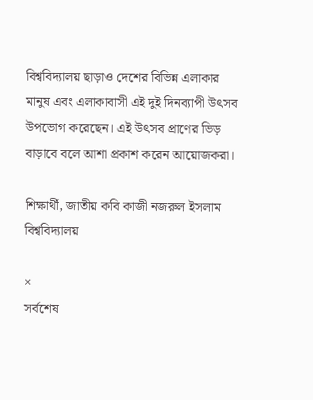বিশ্ববিদ্যালয় ছাড়াও দেশের বিভিন্ন এলাকার মানুষ এবং এলাকাবাসী এই দুই দিনব্যাপী উৎসব উপভোগ করেছেন। এই উৎসব প্রাণের ভিড় বাড়াবে বলে আশা প্রকাশ করেন আয়োজকরা।

শিক্ষার্থী, জাতীয় কবি কাজী নজরুল ইসলাম বিশ্ববিদ্যালয়

×
সর্বশেষ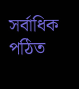সর্বাধিক পঠিত